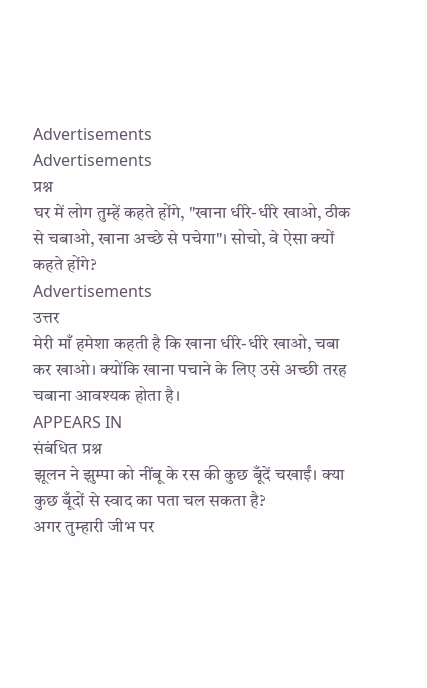Advertisements
Advertisements
प्रश्न
घर में लोग तुम्हें कहते होंगे, "खाना धीरे-धीरे खाओ, ठीक से चबाओ, खाना अच्छे से पचेगा"। सोचो, वे ऐसा क्यों कहते होंगे?
Advertisements
उत्तर
मेरी माँ हमेशा कहती है कि खाना धीरे-धीरे खाओ, चबा कर खाओ। क्योंकि खाना पचाने के लिए उसे अच्छी तरह चबाना आवश्यक होता है।
APPEARS IN
संबंधित प्रश्न
झूलन ने झुम्पा को नींबू के रस की कुछ बूँदें चखाईं। क्या कुछ बूँदों से स्वाद का पता चल सकता है?
अगर तुम्हारी जीभ पर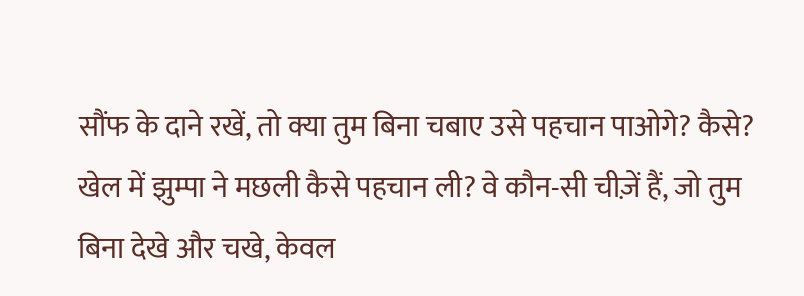सौंफ के दाने रखें, तो क्या तुम बिना चबाए उसे पहचान पाओगे? कैसे?
खेल में झुम्पा ने मछली कैसे पहचान ली? वे कौन-सी चीज़ें हैं, जो तुम बिना देखे और चखे, केवल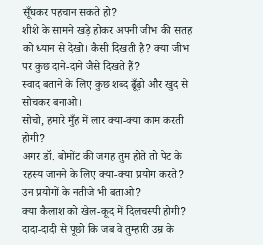सूँघकर पहचान सकते हो?
शीशे के सामने खड़े होकर अपनी जीभ की सतह को ध्यान से देखो। कैसी दिखती है? क्या जीभ पर कुछ दाने-दाने जैसे दिखते हैं?
स्वाद बताने के लिए कुछ शब्द ढूँढ़ो और खुद से सोचकर बनाओ।
सोचो, हमारे मुँह में लार क्या-क्या काम करती होगी?
अगर डॉ. बोमोंट की जगह तुम होते तो पेट के रहस्य जानने के लिए क्या-क्या प्रयोग करते? उन प्रयोगों के नतीजे भी बताओ?
क्या कैलाश को खेल-कूद में दिलचस्पी होगी?
दादा-दादी से पूछो कि जब वे तुम्हारी उम्र के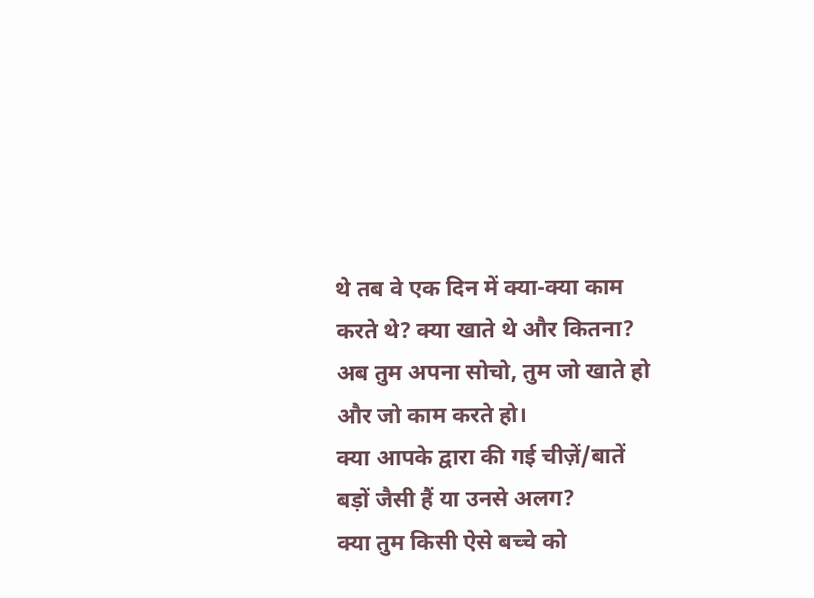थे तब वे एक दिन में क्या-क्या काम करते थे? क्या खाते थे और कितना?
अब तुम अपना सोचो, तुम जो खाते हो और जो काम करते हो।
क्या आपके द्वारा की गई चीज़ें/बातें बड़ों जैसी हैं या उनसे अलग?
क्या तुम किसी ऐसे बच्चे को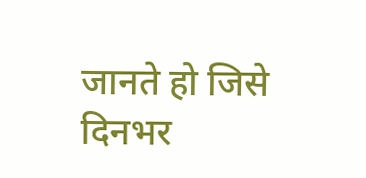जानते हो जिसे दिनभर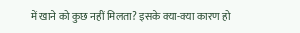में खाने को कुछ नहीं मिलता? इसके क्या-क्या कारण हो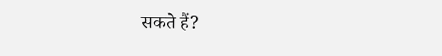सकते हैं?